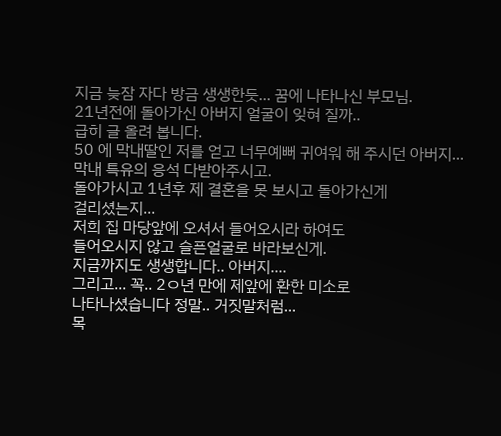지금 늦잠 자다 방금 생생한듯... 꿈에 나타나신 부모님.
21년전에 돌아가신 아버지 얼굴이 잊혀 질까..
급히 글 올려 봅니다.
50 에 막내딸인 저를 얻고 너무예뻐 귀여워 해 주시던 아버지...
막내 특유의 응석 다받아주시고.
돌아가시고 1년후 제 결혼을 못 보시고 돌아가신게
걸리셨는지...
저희 집 마당앞에 오셔서 들어오시라 하여도
들어오시지 않고 슬픈얼굴로 바라보신게.
지금까지도 생생합니다.. 아버지....
그리고... 꼭.. 2ㅇ년 만에 제앞에 환한 미소로
나타나셨습니다 정말.. 거짓말처럼...
목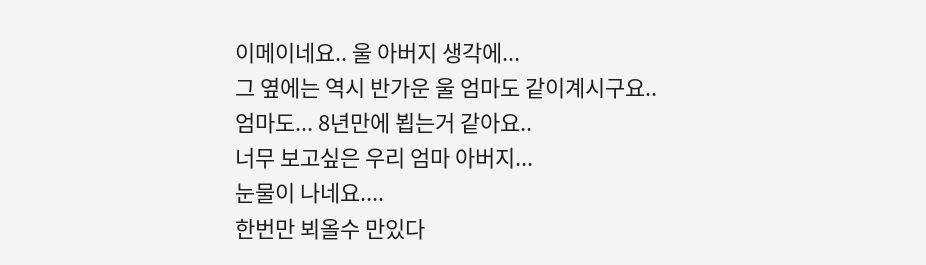이메이네요.. 울 아버지 생각에...
그 옆에는 역시 반가운 울 엄마도 같이계시구요..
엄마도... 8년만에 뵙는거 같아요..
너무 보고싶은 우리 엄마 아버지...
눈물이 나네요....
한번만 뵈올수 만있다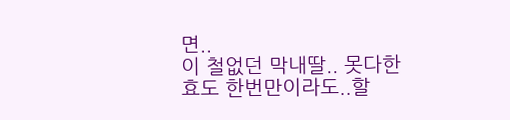면..
이 철없던 막내딸.. 못다한 효도 한번만이라도..할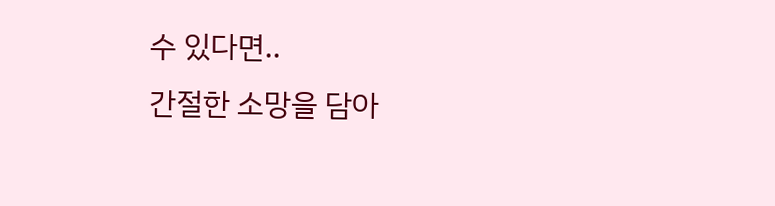수 있다면..
간절한 소망을 담아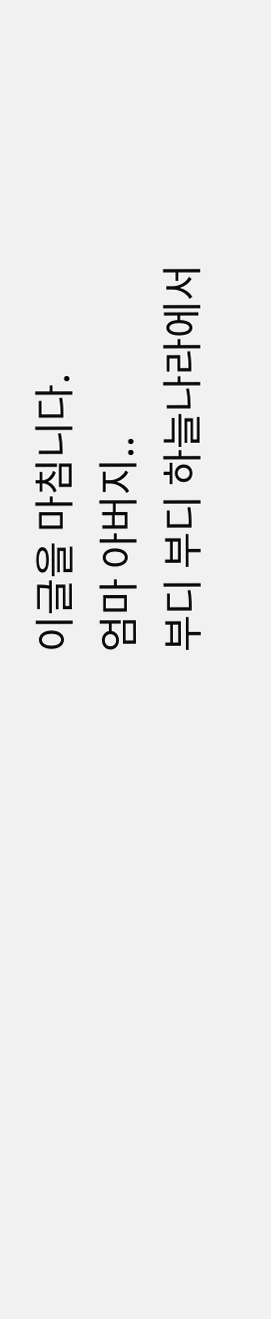이글을 마침니다.
엄마 아버지..
부디 부디 하늘나라에서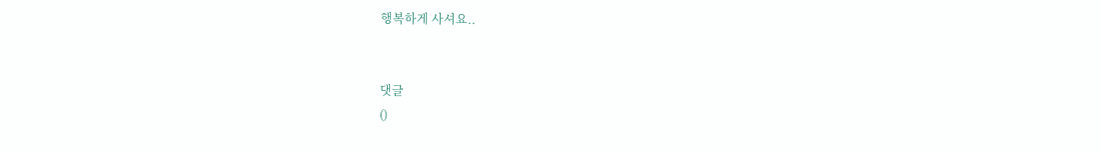행복하게 사셔요..


댓글
()